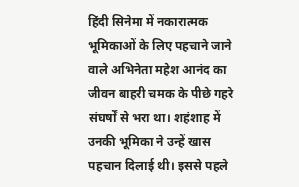हिंदी सिनेमा में नकारात्मक भूमिकाओं के लिए पहचाने जाने वाले अभिनेता महेश आनंद का जीवन बाहरी चमक के पीछे गहरे संघर्षों से भरा था। शहंशाह में उनकी भूमिका ने उन्हें खास पहचान दिलाई थी। इससे पहले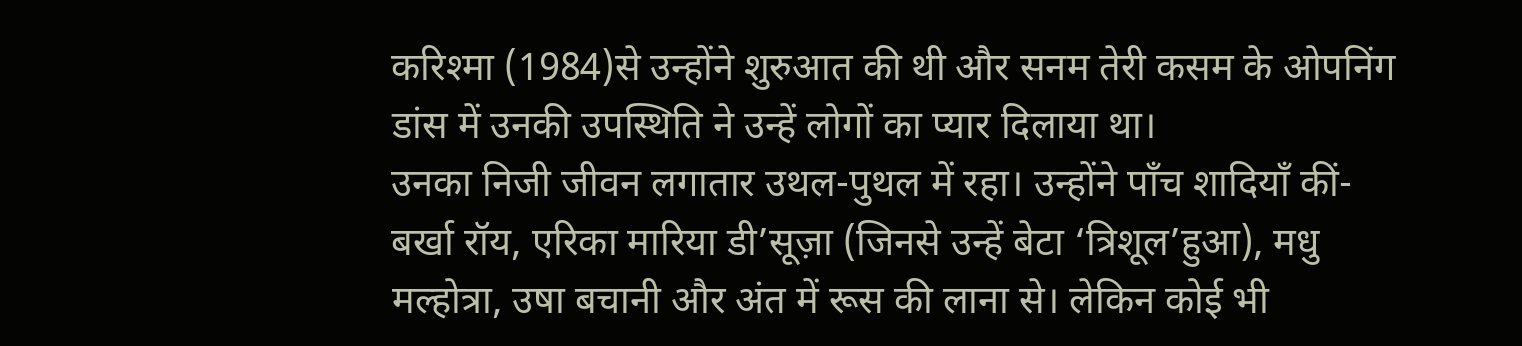करिश्मा (1984)से उन्होंने शुरुआत की थी और सनम तेरी कसम के ओपनिंग डांस में उनकी उपस्थिति ने उन्हें लोगों का प्यार दिलाया था।
उनका निजी जीवन लगातार उथल-पुथल में रहा। उन्होंने पाँच शादियाँ कीं- बर्खा रॉय, एरिका मारिया डी’सूज़ा (जिनसे उन्हें बेटा ‘त्रिशूल’हुआ), मधु मल्होत्रा, उषा बचानी और अंत में रूस की लाना से। लेकिन कोई भी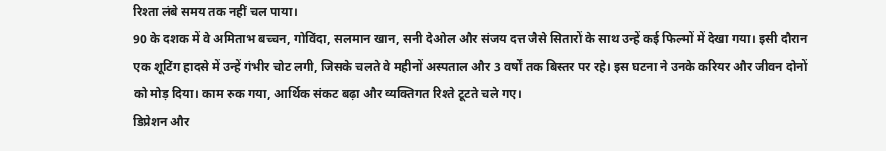रिश्ता लंबे समय तक नहीं चल पाया।
90 के दशक में वे अमिताभ बच्चन, गोविंदा, सलमान खान, सनी देओल और संजय दत्त जैसे सितारों के साथ उन्हें कई फिल्मों में देखा गया। इसी दौरान एक शूटिंग हादसे में उन्हें गंभीर चोट लगी, जिसके चलते वे महीनों अस्पताल और 3 वर्षों तक बिस्तर पर रहे। इस घटना ने उनके करियर और जीवन दोनों को मोड़ दिया। काम रुक गया, आर्थिक संकट बढ़ा और व्यक्तिगत रिश्ते टूटते चले गए।
डिप्रेशन और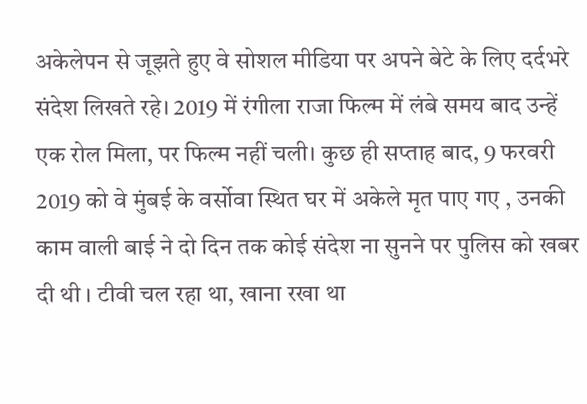अकेलेपन से जूझते हुए वे सोशल मीडिया पर अपने बेटे के लिए दर्दभरे संदेश लिखते रहे। 2019 में रंगीला राजा फिल्म में लंबे समय बाद उन्हें एक रोल मिला, पर फिल्म नहीं चली। कुछ ही सप्ताह बाद, 9 फरवरी 2019 को वे मुंबई के वर्सोवा स्थित घर में अकेले मृत पाए गए , उनकी काम वाली बाई ने दो दिन तक कोई संदेश ना सुनने पर पुलिस को खबर दी थी । टीवी चल रहा था, खाना रखा था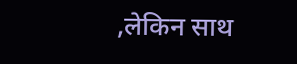,लेकिन साथ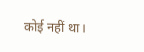कोई नहीं था।